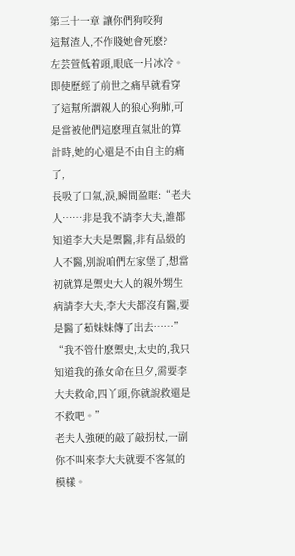第三十一章 讓你們狗咬狗
這幫渣人,不作賤她會死麽?
左芸萱低着頭,眼底一片冰冷。即使歷經了前世之痛早就看穿了這幫所謂親人的狼心狗肺,可是當被他們這麽理直氣壯的算計時,她的心還是不由自主的痛了,
長吸了口氣,淚,瞬間盈眶:“老夫人……非是我不請李大夫,誰都知道李大夫是禦醫,非有品級的人不醫,別說咱們左家堡了,想當初就算是禦史大人的親外甥生病請李大夫,李大夫都沒有醫,要是醫了茹妹妹傳了出去……”
“我不管什麽禦史,太史的,我只知道我的孫女命在旦夕,需要李大夫救命,四丫頭,你就說救還是不救吧。”
老夫人強硬的敲了敲拐杖,一副你不叫來李大夫就要不客氣的模樣。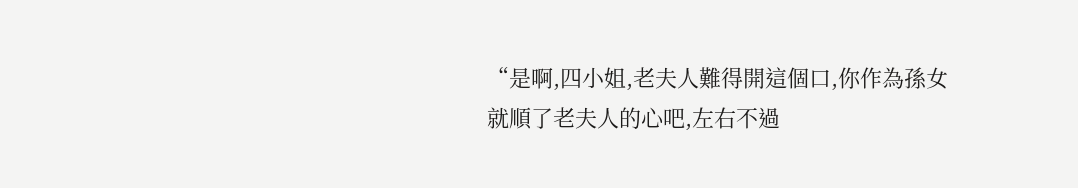“是啊,四小姐,老夫人難得開這個口,你作為孫女就順了老夫人的心吧,左右不過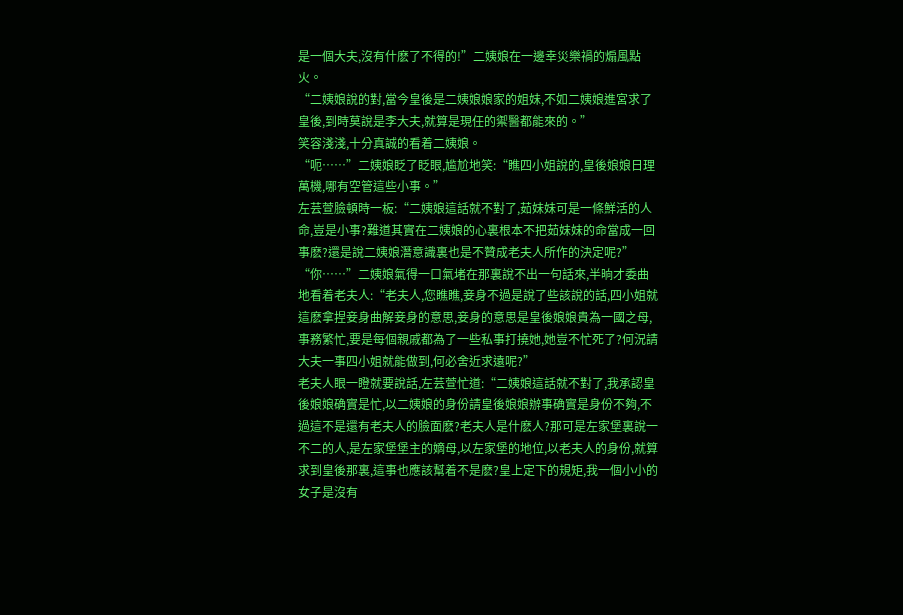是一個大夫,沒有什麽了不得的!”二姨娘在一邊幸災樂禍的煽風點火。
“二姨娘說的對,當今皇後是二姨娘娘家的姐妹,不如二姨娘進宮求了皇後,到時莫說是李大夫,就算是現任的禦醫都能來的。”
笑容淺淺,十分真誠的看着二姨娘。
“呃……”二姨娘眨了眨眼,尴尬地笑:“瞧四小姐說的,皇後娘娘日理萬機,哪有空管這些小事。”
左芸萱臉頓時一板:“二姨娘這話就不對了,茹妹妹可是一條鮮活的人命,豈是小事?難道其實在二姨娘的心裏根本不把茹妹妹的命當成一回事麽?還是說二姨娘潛意識裏也是不贊成老夫人所作的決定呢?”
“你……”二姨娘氣得一口氣堵在那裏說不出一句話來,半晌才委曲地看着老夫人:“老夫人,您瞧瞧,妾身不過是說了些該說的話,四小姐就這麽拿捏妾身曲解妾身的意思,妾身的意思是皇後娘娘貴為一國之母,事務繁忙,要是每個親戚都為了一些私事打撓她,她豈不忙死了?何況請大夫一事四小姐就能做到,何必舍近求遠呢?”
老夫人眼一瞪就要說話,左芸萱忙道:“二姨娘這話就不對了,我承認皇後娘娘确實是忙,以二姨娘的身份請皇後娘娘辦事确實是身份不夠,不過這不是還有老夫人的臉面麽?老夫人是什麽人?那可是左家堡裏說一不二的人,是左家堡堡主的嫡母,以左家堡的地位,以老夫人的身份,就算求到皇後那裏,這事也應該幫着不是麽?皇上定下的規矩,我一個小小的女子是沒有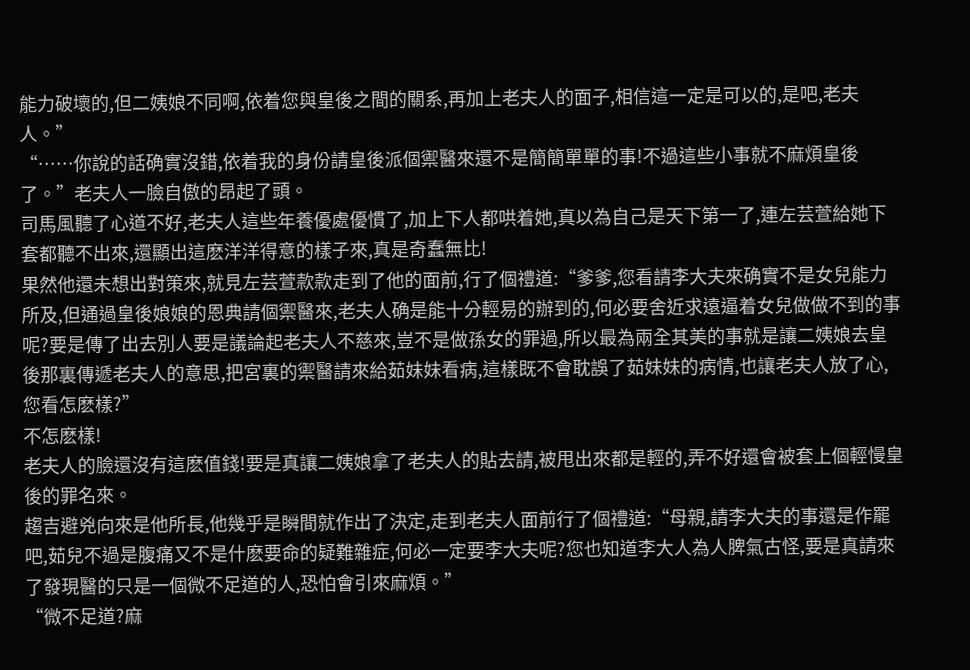能力破壞的,但二姨娘不同啊,依着您與皇後之間的關系,再加上老夫人的面子,相信這一定是可以的,是吧,老夫人。”
“……你說的話确實沒錯,依着我的身份請皇後派個禦醫來還不是簡簡單單的事!不過這些小事就不麻煩皇後了。”老夫人一臉自傲的昂起了頭。
司馬風聽了心道不好,老夫人這些年養優處優慣了,加上下人都哄着她,真以為自己是天下第一了,連左芸萱給她下套都聽不出來,還顯出這麽洋洋得意的樣子來,真是奇蠢無比!
果然他還未想出對策來,就見左芸萱款款走到了他的面前,行了個禮道:“爹爹,您看請李大夫來确實不是女兒能力所及,但通過皇後娘娘的恩典請個禦醫來,老夫人确是能十分輕易的辦到的,何必要舍近求遠逼着女兒做做不到的事呢?要是傳了出去別人要是議論起老夫人不慈來,豈不是做孫女的罪過,所以最為兩全其美的事就是讓二姨娘去皇後那裏傳遞老夫人的意思,把宮裏的禦醫請來給茹妹妹看病,這樣既不會耽誤了茹妹妹的病情,也讓老夫人放了心,您看怎麽樣?”
不怎麽樣!
老夫人的臉還沒有這麽值錢!要是真讓二姨娘拿了老夫人的貼去請,被甩出來都是輕的,弄不好還會被套上個輕慢皇後的罪名來。
趨吉避兇向來是他所長,他幾乎是瞬間就作出了決定,走到老夫人面前行了個禮道:“母親,請李大夫的事還是作罷吧,茹兒不過是腹痛又不是什麽要命的疑難雜症,何必一定要李大夫呢?您也知道李大人為人脾氣古怪,要是真請來了發現醫的只是一個微不足道的人,恐怕會引來麻煩。”
“微不足道?麻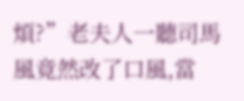煩?”老夫人一聽司馬風竟然改了口風,當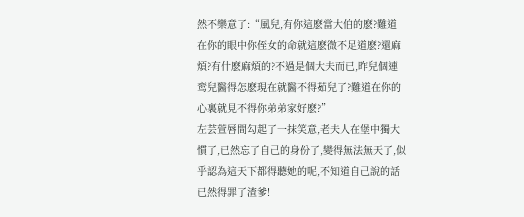然不樂意了:“風兒,有你這麽當大伯的麽?難道在你的眼中你侄女的命就這麽微不足道麽?還麻煩?有什麽麻煩的?不過是個大夫而已,昨兒個連鸾兒醫得怎麽現在就醫不得茹兒了?難道在你的心裏就見不得你弟弟家好麽?”
左芸萱唇間勾起了一抹笑意,老夫人在堡中獨大慣了,已然忘了自己的身份了,變得無法無天了,似乎認為這天下都得聽她的呢,不知道自己說的話已然得罪了渣爹!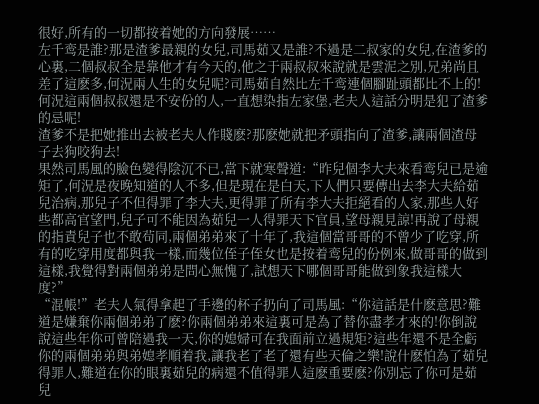很好,所有的一切都按着她的方向發展……
左千鸾是誰?那是渣爹最親的女兒,司馬茹又是誰?不過是二叔家的女兒,在渣爹的心裏,二個叔叔全是靠他才有今天的,他之于兩叔叔來說就是雲泥之別,兄弟尚且差了這麽多,何況兩人生的女兒呢?司馬茹自然比左千鸾連個腳趾頭都比不上的!
何況這兩個叔叔還是不安份的人,一直想染指左家堡,老夫人這話分明是犯了渣爹的忌呢!
渣爹不是把她推出去被老夫人作賤麽?那麽她就把矛頭指向了渣爹,讓兩個渣母子去狗咬狗去!
果然司馬風的臉色變得陰沉不已,當下就寒聲道:“昨兒個李大夫來看鸾兒已是逾矩了,何況是夜晚知道的人不多,但是現在是白天,下人們只要傳出去李大夫給茹兒治病,那兒子不但得罪了李大夫,更得罪了所有李大夫拒絕看的人家,那些人好些都高官望門,兒子可不能因為茹兒一人得罪天下官員,望母親見諒!再說了母親的指責兒子也不敢茍同,兩個弟弟來了十年了,我這個當哥哥的不曾少了吃穿,所有的吃穿用度都與我一樣,而幾位侄子侄女也是按着鸾兒的份例來,做哥哥的做到這樣,我覺得對兩個弟弟是問心無愧了,試想天下哪個哥哥能做到象我這樣大度?”
“混帳!”老夫人氣得拿起了手邊的杯子扔向了司馬風:“你這話是什麽意思?難道是嫌棄你兩個弟弟了麽?你兩個弟弟來這裏可是為了替你盡孝才來的!你倒說說這些年你可曾陪過我一天,你的媳婦可在我面前立過規矩?這些年還不是全虧你的兩個弟弟與弟媳孝順着我,讓我老了老了還有些天倫之樂!說什麽怕為了茹兒得罪人,難道在你的眼裏茹兒的病還不值得罪人這麽重要麽?你別忘了你可是茹兒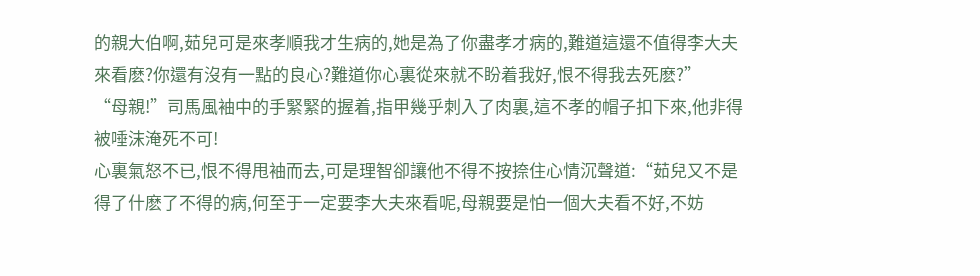的親大伯啊,茹兒可是來孝順我才生病的,她是為了你盡孝才病的,難道這還不值得李大夫來看麽?你還有沒有一點的良心?難道你心裏從來就不盼着我好,恨不得我去死麽?”
“母親!”司馬風袖中的手緊緊的握着,指甲幾乎刺入了肉裏,這不孝的帽子扣下來,他非得被唾沫淹死不可!
心裏氣怒不已,恨不得甩袖而去,可是理智卻讓他不得不按捺住心情沉聲道:“茹兒又不是得了什麽了不得的病,何至于一定要李大夫來看呢,母親要是怕一個大夫看不好,不妨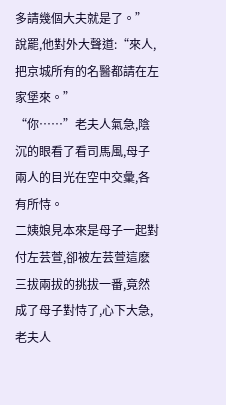多請幾個大夫就是了。”
說罷,他對外大聲道:“來人,把京城所有的名醫都請在左家堡來。”
“你……”老夫人氣急,陰沉的眼看了看司馬風,母子兩人的目光在空中交彙,各有所恃。
二姨娘見本來是母子一起對付左芸萱,卻被左芸萱這麽三拔兩拔的挑拔一番,竟然成了母子對恃了,心下大急,老夫人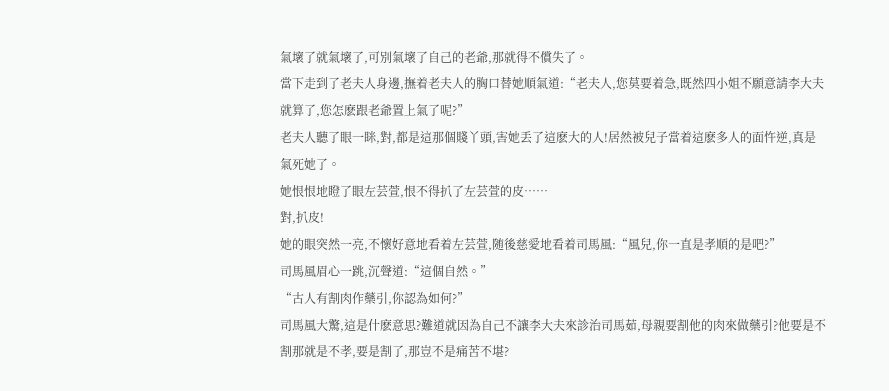氣壞了就氣壞了,可別氣壞了自己的老爺,那就得不償失了。
當下走到了老夫人身邊,撫着老夫人的胸口替她順氣道:“老夫人,您莫要着急,既然四小姐不願意請李大夫就算了,您怎麽跟老爺置上氣了呢?”
老夫人聽了眼一眯,對,都是這那個賤丫頭,害她丢了這麽大的人!居然被兒子當着這麽多人的面忤逆,真是氣死她了。
她恨恨地瞪了眼左芸萱,恨不得扒了左芸萱的皮……
對,扒皮!
她的眼突然一亮,不懷好意地看着左芸萱,随後慈愛地看着司馬風:“風兒,你一直是孝順的是吧?”
司馬風眉心一跳,沉聲道:“這個自然。”
“古人有割肉作藥引,你認為如何?”
司馬風大驚,這是什麽意思?難道就因為自己不讓李大夫來診治司馬茹,母親要割他的肉來做藥引?他要是不割那就是不孝,要是割了,那豈不是痛苦不堪?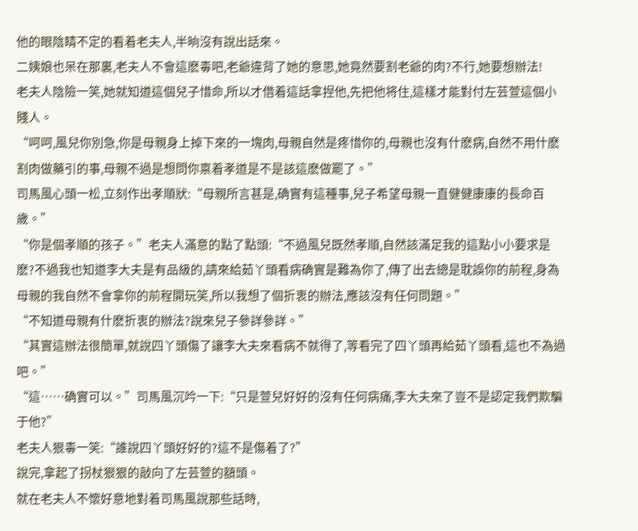他的眼陰睛不定的看着老夫人,半晌沒有說出話來。
二姨娘也呆在那裏,老夫人不會這麽毒吧,老爺違背了她的意思,她竟然要割老爺的肉?不行,她要想辦法!
老夫人陰險一笑,她就知道這個兒子惜命,所以才借着這話拿捏他,先把他将住,這樣才能對付左芸萱這個小賤人。
“呵呵,風兒你別急,你是母親身上掉下來的一塊肉,母親自然是疼惜你的,母親也沒有什麽病,自然不用什麽割肉做藥引的事,母親不過是想問你禀着孝道是不是該這麽做罷了。”
司馬風心頭一松,立刻作出孝順狀:“母親所言甚是,确實有這種事,兒子希望母親一直健健康康的長命百歲。”
“你是個孝順的孩子。”老夫人滿意的點了點頭:“不過風兒既然孝順,自然該滿足我的這點小小要求是麽?不過我也知道李大夫是有品級的,請來給茹丫頭看病确實是難為你了,傳了出去總是耽誤你的前程,身為母親的我自然不會拿你的前程開玩笑,所以我想了個折衷的辦法,應該沒有任何問題。”
“不知道母親有什麽折衷的辦法?說來兒子參詳參詳。”
“其實這辦法很簡單,就說四丫頭傷了讓李大夫來看病不就得了,等看完了四丫頭再給茹丫頭看,這也不為過吧。”
“這……确實可以。”司馬風沉吟一下:“只是萱兒好好的沒有任何病痛,李大夫來了豈不是認定我們欺騙于他?”
老夫人狠毒一笑:“誰說四丫頭好好的?這不是傷着了?”
說完,拿起了拐杖狠狠的敲向了左芸萱的額頭。
就在老夫人不懷好意地對着司馬風說那些話時,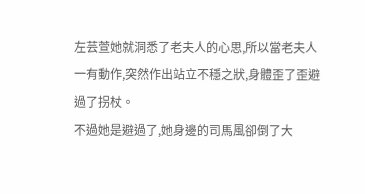左芸萱她就洞悉了老夫人的心思,所以當老夫人一有動作,突然作出站立不穩之狀,身體歪了歪避過了拐杖。
不過她是避過了,她身邊的司馬風卻倒了大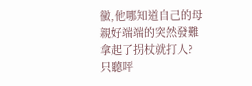黴,他哪知道自己的母親好端端的突然發難拿起了拐杖就打人?
只聽呯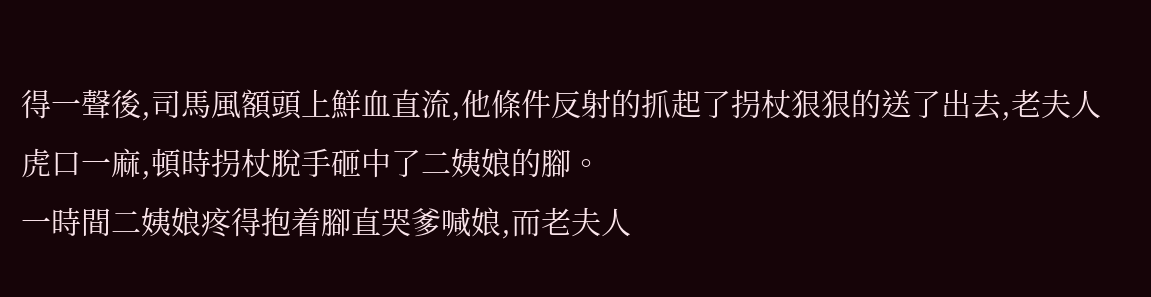得一聲後,司馬風額頭上鮮血直流,他條件反射的抓起了拐杖狠狠的送了出去,老夫人虎口一麻,頓時拐杖脫手砸中了二姨娘的腳。
一時間二姨娘疼得抱着腳直哭爹喊娘,而老夫人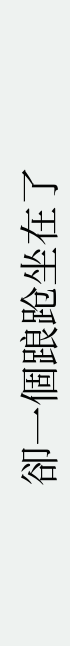卻一個踉跄坐在了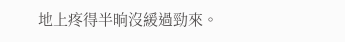地上疼得半晌沒緩過勁來。